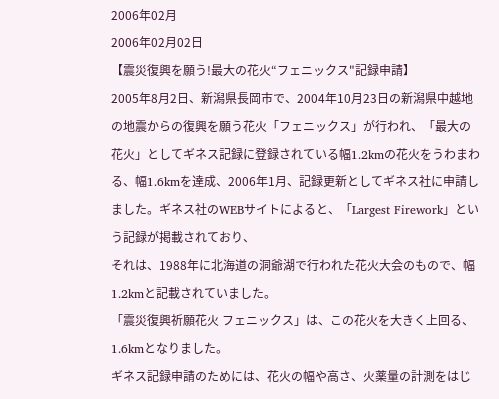2006年02月
2006年02月02日
【震災復興を願う!最大の花火“フェニックス"記録申請】
2005年8月2日、新潟県長岡市で、2004年10月23日の新潟県中越地の地震からの復興を願う花火「フェニックス」が行われ、「最大の花火」としてギネス記録に登録されている幅1.2kmの花火をうわまわる、幅1.6kmを達成、2006年1月、記録更新としてギネス社に申請しました。ギネス社のWEBサイトによると、「Largest Firework」という記録が掲載されており、
それは、1988年に北海道の洞爺湖で行われた花火大会のもので、幅1.2kmと記載されていました。
「震災復興祈願花火 フェニックス」は、この花火を大きく上回る、1.6kmとなりました。
ギネス記録申請のためには、花火の幅や高さ、火薬量の計測をはじ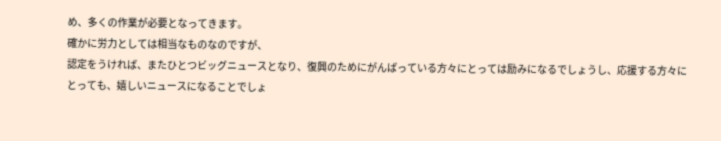め、多くの作業が必要となってきます。
確かに労力としては相当なものなのですが、
認定をうければ、またひとつビッグニュースとなり、復興のためにがんばっている方々にとっては励みになるでしょうし、応援する方々にとっても、嬉しいニュースになることでしょ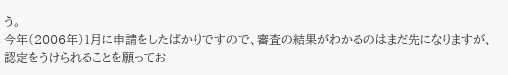う。
今年(2006年)1月に申請をしたばかりですので、審査の結果がわかるのはまだ先になりますが、
認定をうけられることを願ってお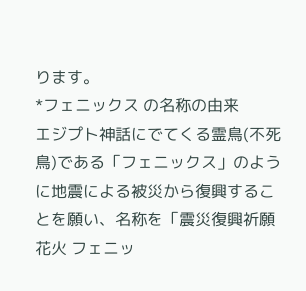ります。
*フェニックス の名称の由来
エジプト神話にでてくる霊鳥(不死鳥)である「フェニックス」のように地震による被災から復興することを願い、名称を「震災復興祈願花火 フェニッ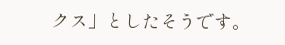クス」としたそうです。